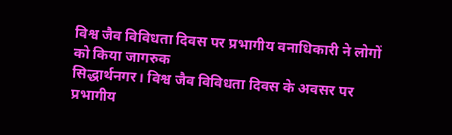विश्व जैव विविधता दिवस पर प्रभागीय वनाधिकारी ने लोगों को किया जागरुक
सिद्धार्थनगर। विश्व जैव विविधता दिवस के अवसर पर प्रभागीय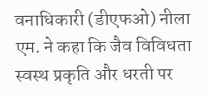वनाधिकारी (डीएफओ) नीला एम. ने कहा कि जैव विविधता स्वस्थ प्रकृति और धरती पर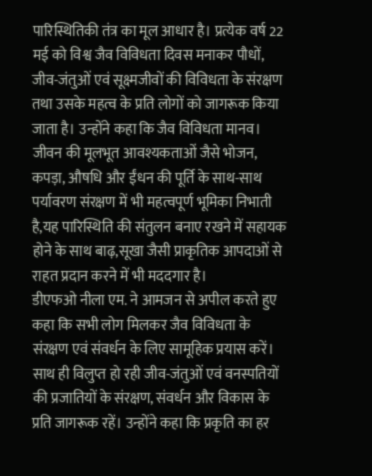पारिस्थितिकी तंत्र का मूल आधार है। प्रत्येक वर्ष 22 मई को विश्व जैव विविधता दिवस मनाकर पौधों, जीव-जंतुओं एवं सूक्ष्मजीवों की विविधता के संरक्षण तथा उसके महत्व के प्रति लोगों को जागरूक किया जाता है। उन्होंने कहा कि जैव विविधता मानव। जीवन की मूलभूत आवश्यकताओं जैसे भोजन, कपड़ा, औषधि और ईंधन की पूर्ति के साथ-साथ पर्यावरण संरक्षण में भी महत्वपूर्ण भूमिका निभाती है,यह पारिस्थिति की संतुलन बनाए रखने में सहायक होने के साथ बाढ़,सूखा जैसी प्राकृतिक आपदाओं से राहत प्रदान करने में भी मददगार है।
डीएफओ नीला एम. ने आमजन से अपील करते हुए कहा कि सभी लोग मिलकर जैव विविधता के संरक्षण एवं संवर्धन के लिए सामूहिक प्रयास करें। साथ ही विलुप्त हो रही जीव-जंतुओं एवं वनस्पतियों की प्रजातियों के संरक्षण, संवर्धन और विकास के प्रति जागरूक रहें। उन्होंने कहा कि प्रकृति का हर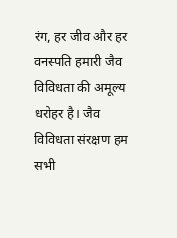रंग, हर जीव और हर वनस्पति हमारी जैव विविधता की अमूल्य धरोहर है। जैव विविधता संरक्षण हम सभी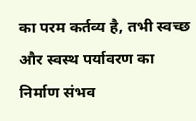का परम कर्तव्य है, तभी स्वच्छ और स्वस्थ पर्यावरण का निर्माण संभव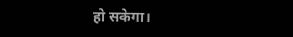हो सकेगा।